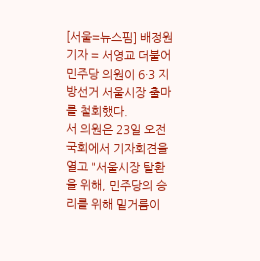[서울=뉴스핌] 배정원 기자 = 서영교 더불어민주당 의원이 6·3 지방선거 서울시장 출마를 철회했다.
서 의원은 23일 오전 국회에서 기자회견을 열고 "서울시장 탈환을 위해, 민주당의 승리를 위해 밑거름이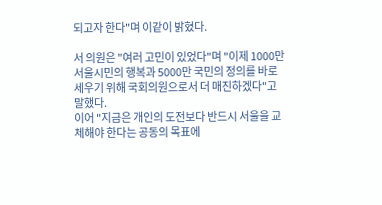되고자 한다"며 이같이 밝혔다.

서 의원은 "여러 고민이 있었다"며 "이제 1000만 서울시민의 행복과 5000만 국민의 정의를 바로 세우기 위해 국회의원으로서 더 매진하겠다"고 말했다.
이어 "지금은 개인의 도전보다 반드시 서울을 교체해야 한다는 공동의 목표에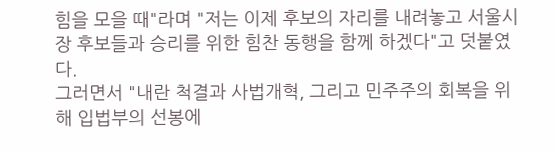힘을 모을 때"라며 "저는 이제 후보의 자리를 내려놓고 서울시장 후보들과 승리를 위한 힘찬 동행을 함께 하겠다"고 덧붙였다.
그러면서 "내란 척결과 사법개혁, 그리고 민주주의 회복을 위해 입법부의 선봉에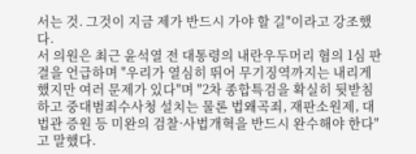서는 것. 그것이 지금 제가 반드시 가야 할 길"이라고 강조했다.
서 의원은 최근 윤석열 전 대통령의 내란우두머리 혐의 1심 판결을 언급하며 "우리가 열심히 뛰어 무기징역까지는 내리게 했지만 여러 문제가 있다"며 "2차 종합특검을 확실히 뒷받침하고 중대범죄수사청 설치는 물론 법왜곡죄, 재판소원제, 대법관 증원 등 미완의 검찰·사법개혁을 반드시 완수해야 한다"고 말했다.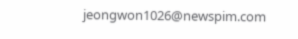jeongwon1026@newspim.com